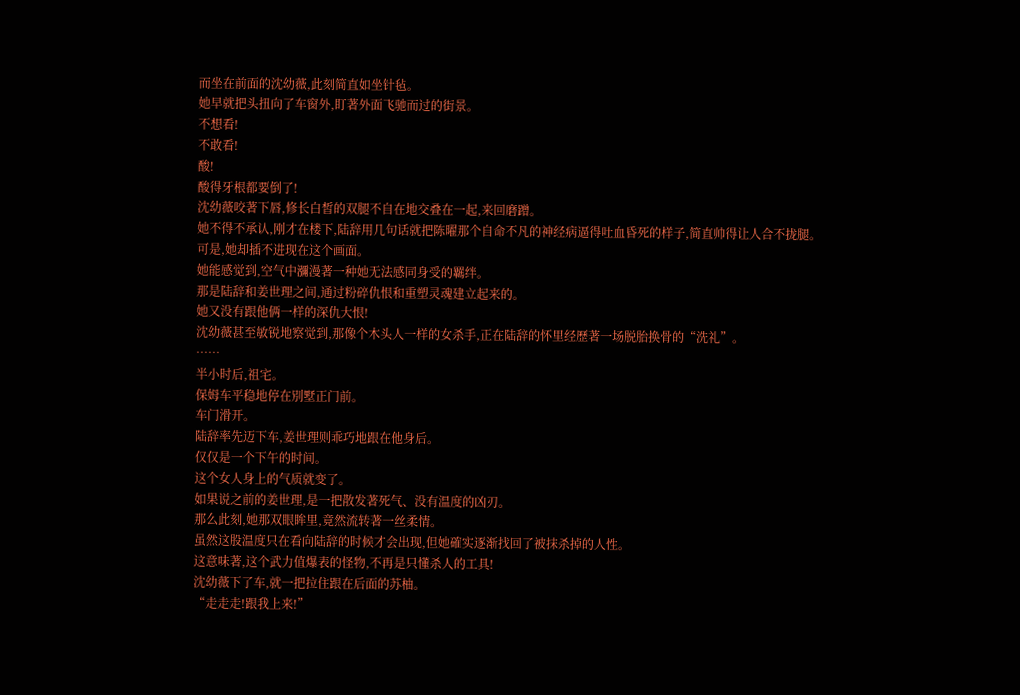而坐在前面的沈幼薇,此刻简直如坐针毡。
她早就把头扭向了车窗外,盯著外面飞驰而过的街景。
不想看!
不敢看!
酸!
酸得牙根都要倒了!
沈幼薇咬著下唇,修长白皙的双腿不自在地交叠在一起,来回磨蹭。
她不得不承认,刚才在楼下,陆辞用几句话就把陈曜那个自命不凡的神经病逼得吐血昏死的样子,简直帅得让人合不拢腿。
可是,她却插不进现在这个画面。
她能感觉到,空气中瀰漫著一种她无法感同身受的羈绊。
那是陆辞和姜世理之间,通过粉碎仇恨和重塑灵魂建立起来的。
她又没有跟他俩一样的深仇大恨!
沈幼薇甚至敏锐地察觉到,那像个木头人一样的女杀手,正在陆辞的怀里经歷著一场脱胎换骨的“洗礼”。
……
半小时后,祖宅。
保姆车平稳地停在別墅正门前。
车门滑开。
陆辞率先迈下车,姜世理则乖巧地跟在他身后。
仅仅是一个下午的时间。
这个女人身上的气质就变了。
如果说之前的姜世理,是一把散发著死气、没有温度的凶刃。
那么此刻,她那双眼眸里,竟然流转著一丝柔情。
虽然这股温度只在看向陆辞的时候才会出现,但她確实逐渐找回了被抹杀掉的人性。
这意味著,这个武力值爆表的怪物,不再是只懂杀人的工具!
沈幼薇下了车,就一把拉住跟在后面的苏柚。
“走走走!跟我上来!”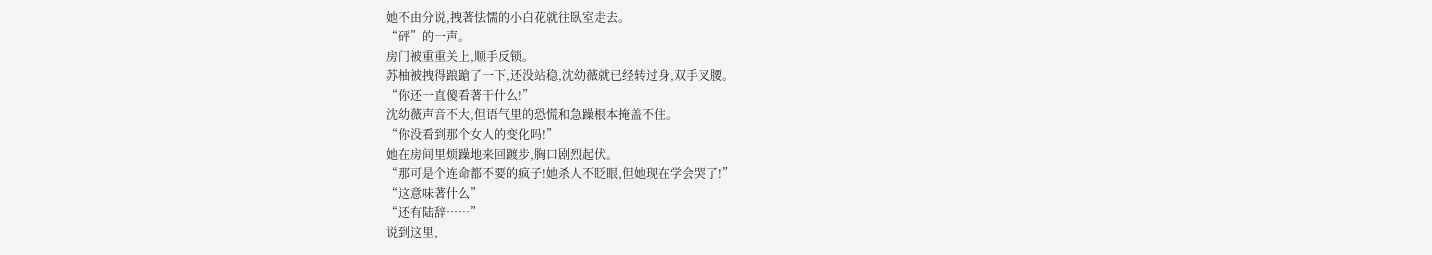她不由分说,拽著怯懦的小白花就往臥室走去。
“砰”的一声。
房门被重重关上,顺手反锁。
苏柚被拽得踉蹌了一下,还没站稳,沈幼薇就已经转过身,双手叉腰。
“你还一直傻看著干什么!”
沈幼薇声音不大,但语气里的恐慌和急躁根本掩盖不住。
“你没看到那个女人的变化吗!”
她在房间里烦躁地来回踱步,胸口剧烈起伏。
“那可是个连命都不要的疯子!她杀人不眨眼,但她现在学会哭了!”
“这意味著什么”
“还有陆辞……”
说到这里,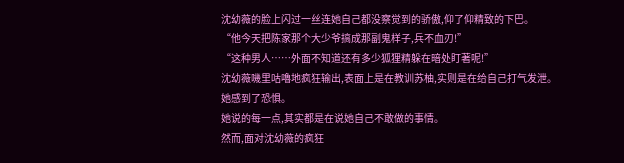沈幼薇的脸上闪过一丝连她自己都没察觉到的骄傲,仰了仰精致的下巴。
“他今天把陈家那个大少爷搞成那副鬼样子,兵不血刃!”
“这种男人……外面不知道还有多少狐狸精躲在暗处盯著呢!”
沈幼薇嘰里咕嚕地疯狂输出,表面上是在教训苏柚,实则是在给自己打气发泄。
她感到了恐惧。
她说的每一点,其实都是在说她自己不敢做的事情。
然而,面对沈幼薇的疯狂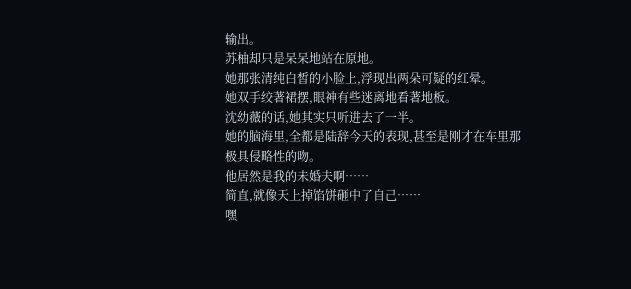输出。
苏柚却只是呆呆地站在原地。
她那张清纯白皙的小脸上,浮现出两朵可疑的红晕。
她双手绞著裙摆,眼神有些迷离地看著地板。
沈幼薇的话,她其实只听进去了一半。
她的脑海里,全都是陆辞今天的表现,甚至是刚才在车里那极具侵略性的吻。
他居然是我的未婚夫啊……
简直,就像天上掉馅饼砸中了自己……
嘿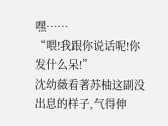嘿……
“喂!我跟你说话呢!你发什么呆!”
沈幼薇看著苏柚这副没出息的样子,气得伸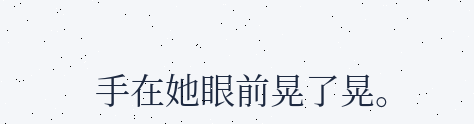手在她眼前晃了晃。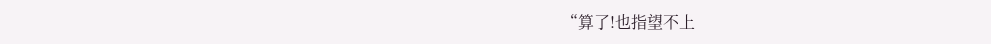“算了!也指望不上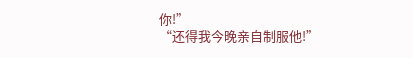你!”
“还得我今晚亲自制服他!”